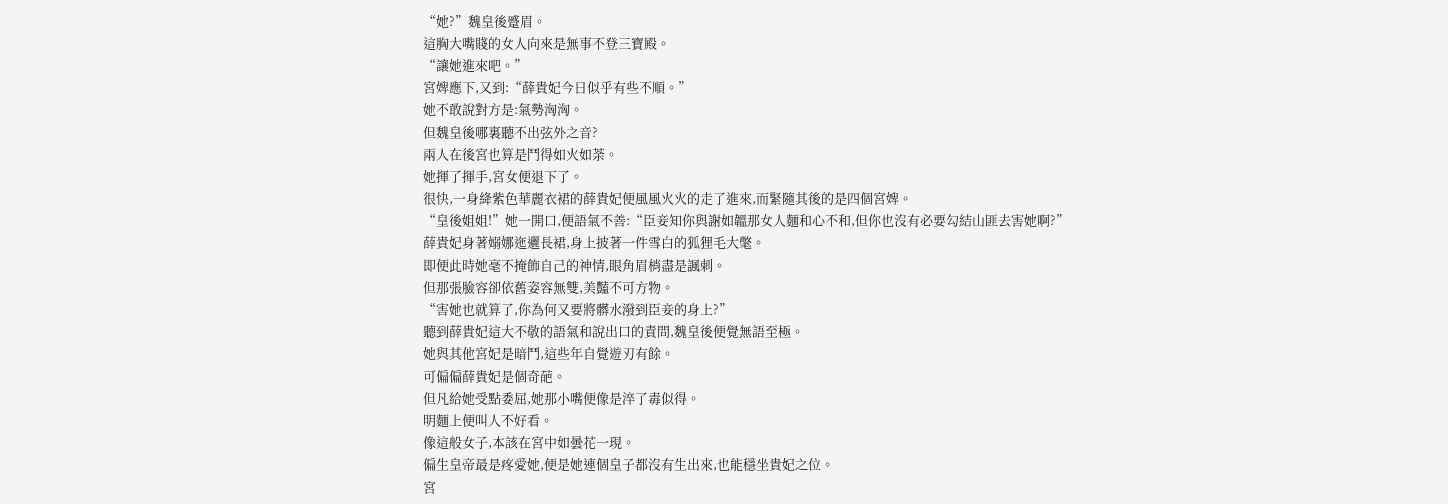“她?”魏皇後蹙眉。
這胸大嘴賤的女人向來是無事不登三寶殿。
“讓她進來吧。”
宮婢應下,又到:“薛貴妃今日似乎有些不順。”
她不敢說對方是:氣勢洶洶。
但魏皇後哪裏聽不出弦外之音?
兩人在後宮也算是鬥得如火如荼。
她揮了揮手,宮女便退下了。
很快,一身絳紫色華麗衣裙的薛貴妃便風風火火的走了進來,而緊隨其後的是四個宮婢。
“皇後姐姐!”她一開口,便語氣不善:“臣妾知你與謝如韞那女人麵和心不和,但你也沒有必要勾結山匪去害她啊?”
薛貴妃身著嫋娜迤邐長裙,身上披著一件雪白的狐狸毛大氅。
即便此時她毫不掩飾自己的神情,眼角眉梢盡是諷刺。
但那張臉容卻依舊姿容無雙,美豔不可方物。
“害她也就算了,你為何又要將髒水潑到臣妾的身上?”
聽到薛貴妃這大不敬的語氣和說出口的責問,魏皇後便覺無語至極。
她與其他宮妃是暗鬥,這些年自覺遊刃有餘。
可偏偏薛貴妃是個奇葩。
但凡給她受點委屈,她那小嘴便像是淬了毒似得。
明麵上便叫人不好看。
像這般女子,本該在宮中如曇花一現。
偏生皇帝最是疼愛她,便是她連個皇子都沒有生出來,也能穩坐貴妃之位。
宮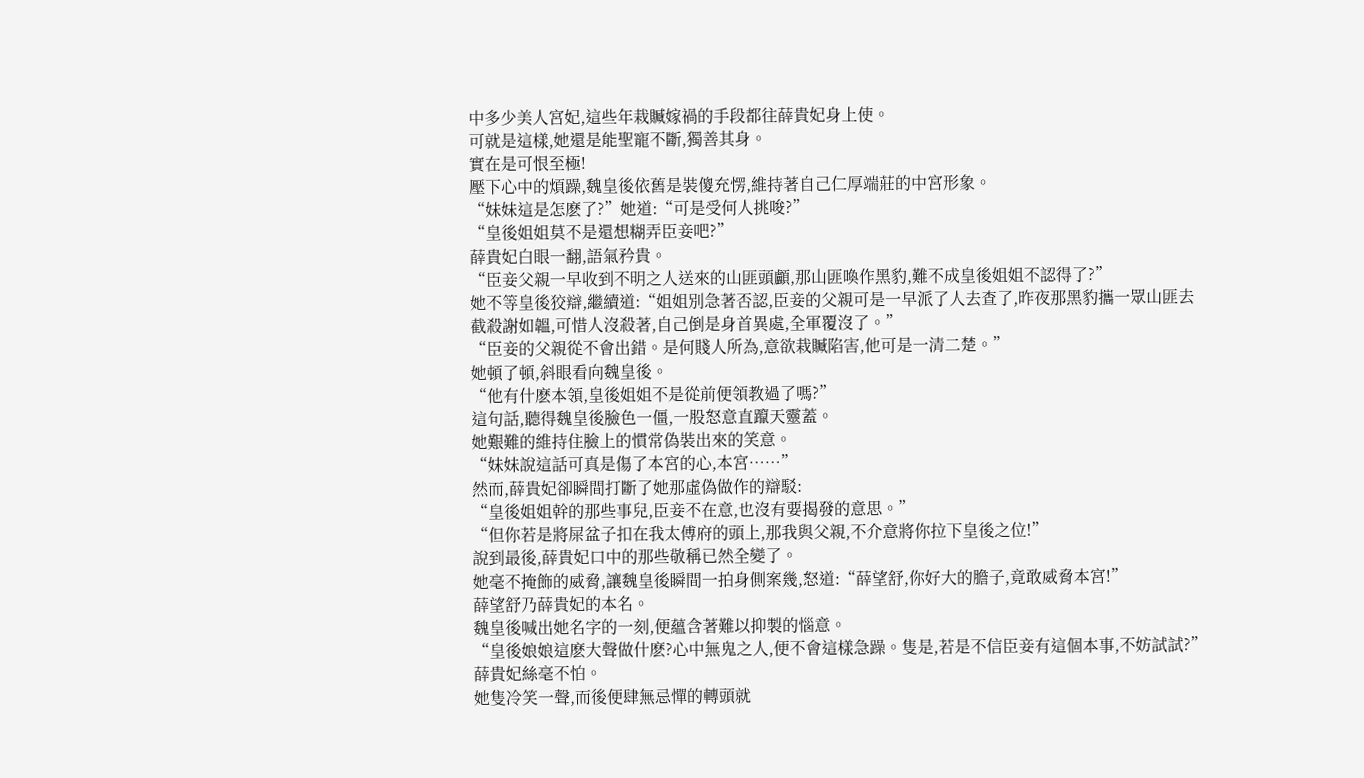中多少美人宮妃,這些年栽贓嫁禍的手段都往薛貴妃身上使。
可就是這樣,她還是能聖寵不斷,獨善其身。
實在是可恨至極!
壓下心中的煩躁,魏皇後依舊是裝傻充愣,維持著自己仁厚端莊的中宮形象。
“妹妹這是怎麽了?”她道:“可是受何人挑唆?”
“皇後姐姐莫不是還想糊弄臣妾吧?”
薛貴妃白眼一翻,語氣矜貴。
“臣妾父親一早收到不明之人送來的山匪頭顱,那山匪喚作黑豹,難不成皇後姐姐不認得了?”
她不等皇後狡辯,繼續道:“姐姐別急著否認,臣妾的父親可是一早派了人去查了,昨夜那黑豹攜一眾山匪去截殺謝如韞,可惜人沒殺著,自己倒是身首異處,全軍覆沒了。”
“臣妾的父親從不會出錯。是何賤人所為,意欲栽贓陷害,他可是一清二楚。”
她頓了頓,斜眼看向魏皇後。
“他有什麽本領,皇後姐姐不是從前便領教過了嗎?”
這句話,聽得魏皇後臉色一僵,一股怒意直躥天靈蓋。
她艱難的維持住臉上的慣常偽裝出來的笑意。
“妹妹說這話可真是傷了本宮的心,本宮……”
然而,薛貴妃卻瞬間打斷了她那虛偽做作的辯駁:
“皇後姐姐幹的那些事兒,臣妾不在意,也沒有要揭發的意思。”
“但你若是將屎盆子扣在我太傅府的頭上,那我與父親,不介意將你拉下皇後之位!”
說到最後,薛貴妃口中的那些敬稱已然全變了。
她毫不掩飾的威脅,讓魏皇後瞬間一拍身側案幾,怒道:“薛望舒,你好大的膽子,竟敢威脅本宮!”
薛望舒乃薛貴妃的本名。
魏皇後喊出她名字的一刻,便蘊含著難以抑製的惱意。
“皇後娘娘這麽大聲做什麽?心中無鬼之人,便不會這樣急躁。隻是,若是不信臣妾有這個本事,不妨試試?”
薛貴妃絲毫不怕。
她隻冷笑一聲,而後便肆無忌憚的轉頭就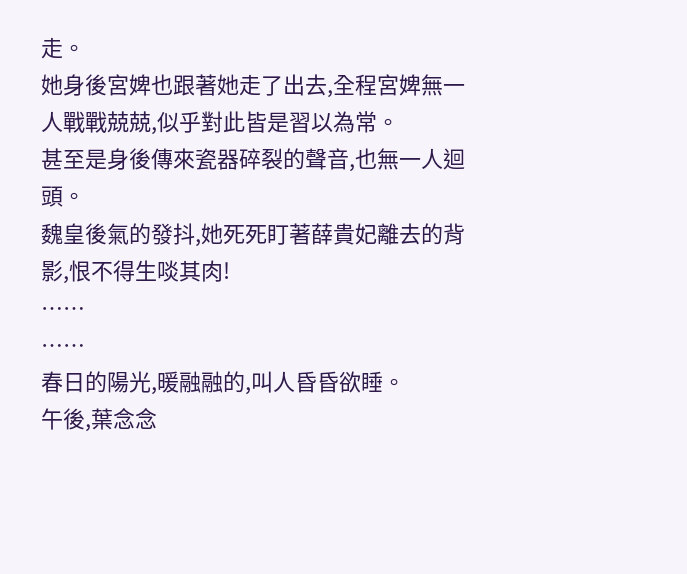走。
她身後宮婢也跟著她走了出去,全程宮婢無一人戰戰兢兢,似乎對此皆是習以為常。
甚至是身後傳來瓷器碎裂的聲音,也無一人迴頭。
魏皇後氣的發抖,她死死盯著薛貴妃離去的背影,恨不得生啖其肉!
……
……
春日的陽光,暖融融的,叫人昏昏欲睡。
午後,葉念念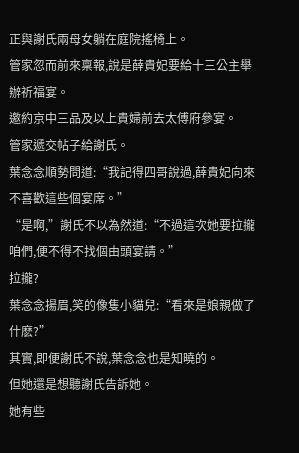正與謝氏兩母女躺在庭院搖椅上。
管家忽而前來稟報,說是薛貴妃要給十三公主舉辦祈福宴。
邀約京中三品及以上貴婦前去太傅府參宴。
管家遞交帖子給謝氏。
葉念念順勢問道:“我記得四哥說過,薛貴妃向來不喜歡這些個宴席。”
“是啊,”謝氏不以為然道:“不過這次她要拉攏咱們,便不得不找個由頭宴請。”
拉攏?
葉念念揚眉,笑的像隻小貓兒:“看來是娘親做了什麽?”
其實,即便謝氏不說,葉念念也是知曉的。
但她還是想聽謝氏告訴她。
她有些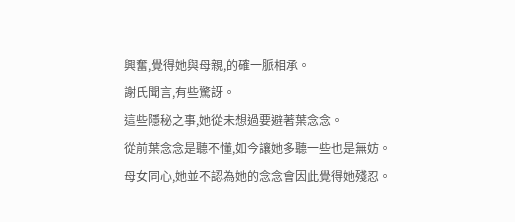興奮,覺得她與母親,的確一脈相承。
謝氏聞言,有些驚訝。
這些隱秘之事,她從未想過要避著葉念念。
從前葉念念是聽不懂,如今讓她多聽一些也是無妨。
母女同心,她並不認為她的念念會因此覺得她殘忍。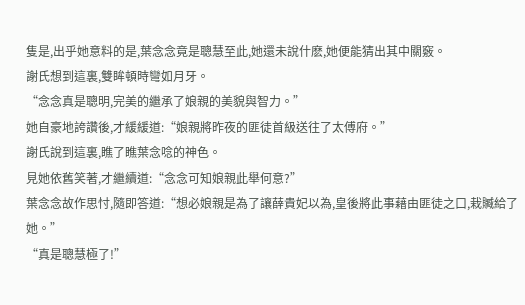隻是,出乎她意料的是,葉念念竟是聰慧至此,她還未說什麽,她便能猜出其中關竅。
謝氏想到這裏,雙眸頓時彎如月牙。
“念念真是聰明,完美的繼承了娘親的美貌與智力。”
她自豪地誇讚後,才緩緩道:“娘親將昨夜的匪徒首級送往了太傅府。”
謝氏說到這裏,瞧了瞧葉念唸的神色。
見她依舊笑著,才繼續道:“念念可知娘親此舉何意?”
葉念念故作思忖,隨即答道:“想必娘親是為了讓薛貴妃以為,皇後將此事藉由匪徒之口,栽贓給了她。”
“真是聰慧極了!”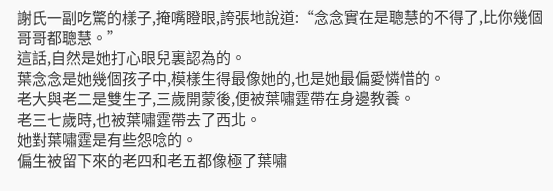謝氏一副吃驚的樣子,掩嘴瞪眼,誇張地說道:“念念實在是聰慧的不得了,比你幾個哥哥都聰慧。”
這話,自然是她打心眼兒裏認為的。
葉念念是她幾個孩子中,模樣生得最像她的,也是她最偏愛憐惜的。
老大與老二是雙生子,三歲開蒙後,便被葉嘯霆帶在身邊教養。
老三七歲時,也被葉嘯霆帶去了西北。
她對葉嘯霆是有些怨唸的。
偏生被留下來的老四和老五都像極了葉嘯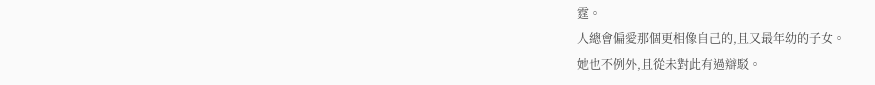霆。
人總會偏愛那個更相像自己的,且又最年幼的子女。
她也不例外,且從未對此有過辯駁。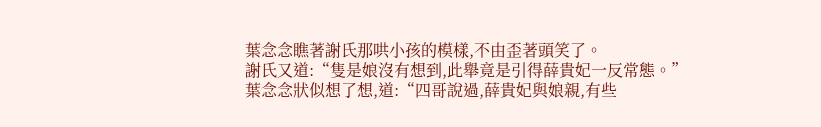葉念念瞧著謝氏那哄小孩的模樣,不由歪著頭笑了。
謝氏又道:“隻是娘沒有想到,此舉竟是引得薛貴妃一反常態。”
葉念念狀似想了想,道:“四哥說過,薛貴妃與娘親,有些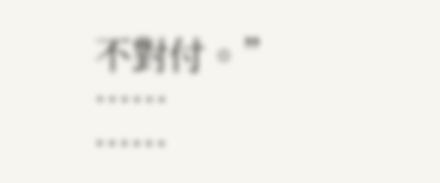不對付。”
……
……